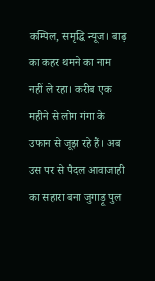कम्पिल, समृद्धि न्यूज। बाढ़ का कहर थमने का नाम नहीं ले रहा। करीब एक महीने से लोग गंगा के उफान से जूझ रहे हैं। अब उस पर से पैदल आवाजाही का सहारा बना जुगाड़ू पुल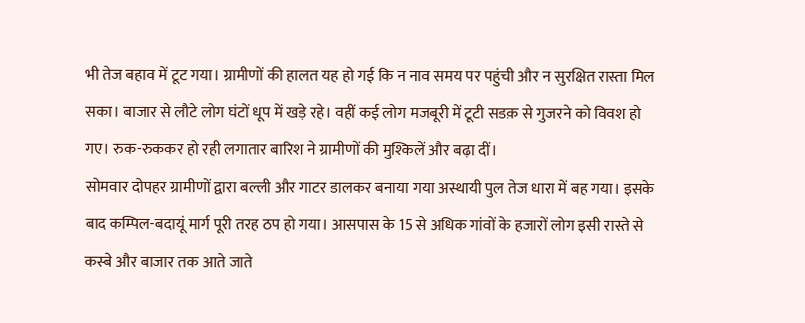भी तेज बहाव में टूट गया। ग्रामीणों की हालत यह हो गई कि न नाव समय पर पहुंची और न सुरक्षित रास्ता मिल सका। बाजार से लौटे लोग घंटों धूप में खड़े रहे। वहीं कई लोग मजबूरी में टूटी सडक़ से गुजरने को विवश हो गए। रुक-रुककर हो रही लगातार बारिश ने ग्रामीणों की मुश्किलें और बढ़ा दीं।
सोमवार दोपहर ग्रामीणों द्वारा बल्ली और गाटर डालकर बनाया गया अस्थायी पुल तेज धारा में बह गया। इसके बाद कम्पिल-बदायूं मार्ग पूरी तरह ठप हो गया। आसपास के 15 से अधिक गांवों के हजारों लोग इसी रास्ते से कस्बे और बाजार तक आते जाते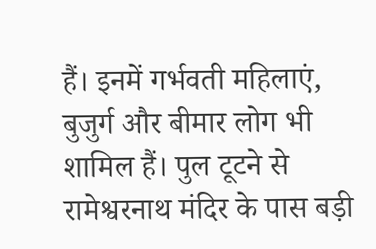हैं। इनमें गर्भवती महिलाएं, बुजुर्ग और बीमार लोग भी शामिल हैं। पुल टूटने से रामेश्वरनाथ मंदिर के पास बड़ी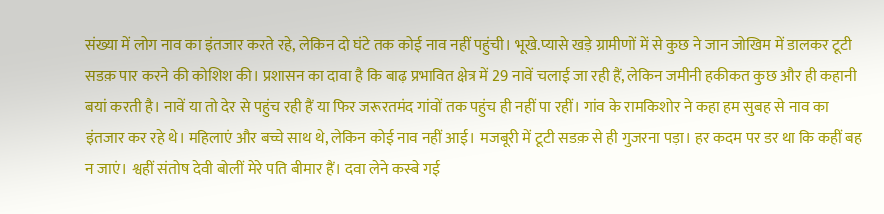संख्या में लोग नाव का इंतजार करते रहे, लेकिन दो घंटे तक कोई नाव नहीं पहुंची। भूखे.प्यासे खड़े ग्रामीणों में से कुछ ने जान जोखिम में डालकर टूटी सडक़ पार करने की कोशिश की। प्रशासन का दावा है कि बाढ़ प्रभावित क्षेत्र में 29 नावें चलाई जा रही हैं, लेकिन जमीनी हकीकत कुछ और ही कहानी बयां करती है। नावें या तो देर से पहुंच रही हैं या फिर जरूरतमंद गांवों तक पहुंच ही नहीं पा रहीं। गांव के रामकिशोर ने कहा हम सुबह से नाव का इंतजार कर रहे थे। महिलाएं और बच्चे साथ थे, लेकिन कोई नाव नहीं आई। मजबूरी में टूटी सडक़ से ही गुजरना पड़ा। हर कदम पर डर था कि कहीं बह न जाएं। श्वहीं संतोष देवी बोलीं मेरे पति बीमार हैं। दवा लेने कस्बे गई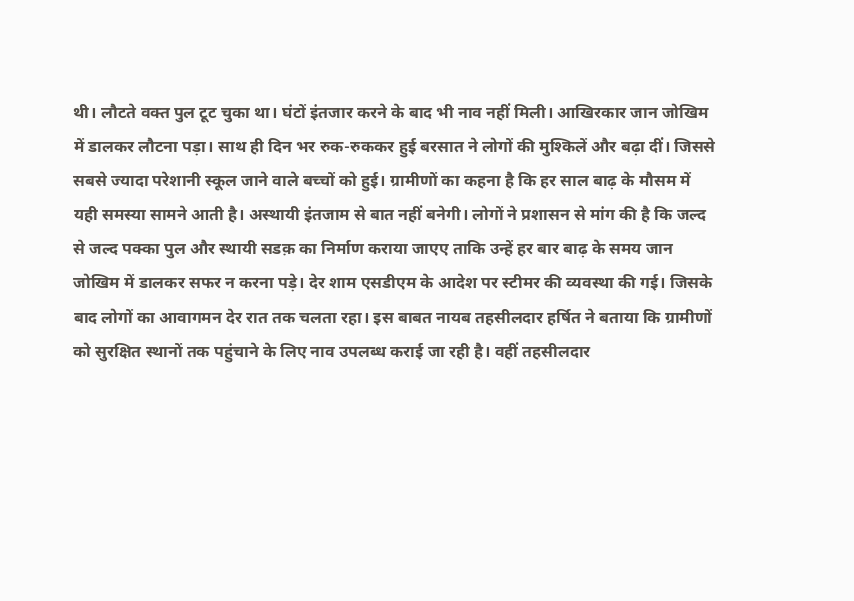थी। लौटते वक्त पुल टूट चुका था। घंटों इंतजार करने के बाद भी नाव नहीं मिली। आखिरकार जान जोखिम में डालकर लौटना पड़ा। साथ ही दिन भर रुक-रुककर हुई बरसात ने लोगों की मुश्किलें और बढ़ा दीं। जिससे सबसे ज्यादा परेशानी स्कूल जाने वाले बच्चों को हुई। ग्रामीणों का कहना है कि हर साल बाढ़ के मौसम में यही समस्या सामने आती है। अस्थायी इंतजाम से बात नहीं बनेगी। लोगों ने प्रशासन से मांग की है कि जल्द से जल्द पक्का पुल और स्थायी सडक़ का निर्माण कराया जाएए ताकि उन्हें हर बार बाढ़ के समय जान जोखिम में डालकर सफर न करना पड़े। देर शाम एसडीएम के आदेश पर स्टीमर की व्यवस्था की गई। जिसके बाद लोगों का आवागमन देर रात तक चलता रहा। इस बाबत नायब तहसीलदार हर्षित ने बताया कि ग्रामीणों को सुरक्षित स्थानों तक पहुंचाने के लिए नाव उपलब्ध कराई जा रही है। वहीं तहसीलदार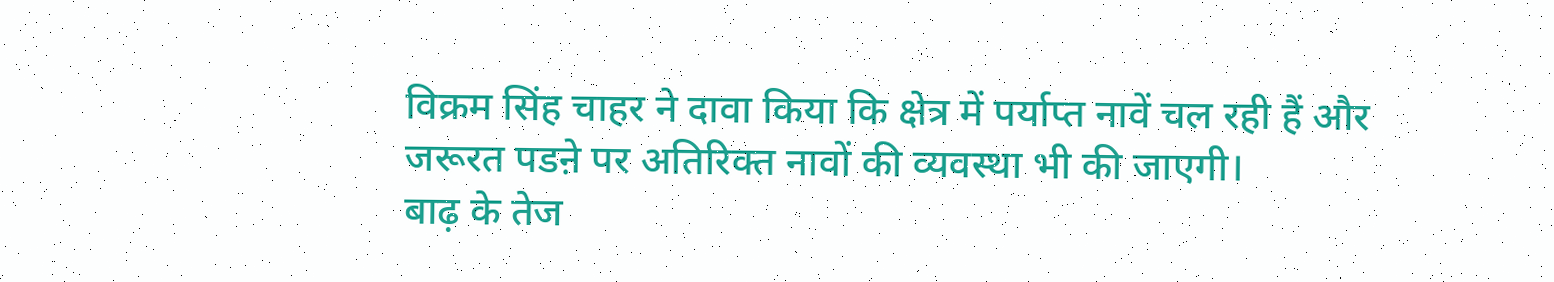विक्रम सिंह चाहर ने दावा किया कि क्षेत्र में पर्याप्त नावें चल रही हैं और जरूरत पडऩे पर अतिरिक्त नावों की व्यवस्था भी की जाएगी।
बाढ़ के तेज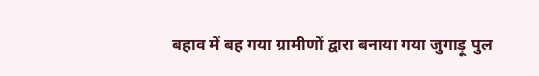बहाव में बह गया ग्रामीणों द्वारा बनाया गया जुगाड़ू पुल